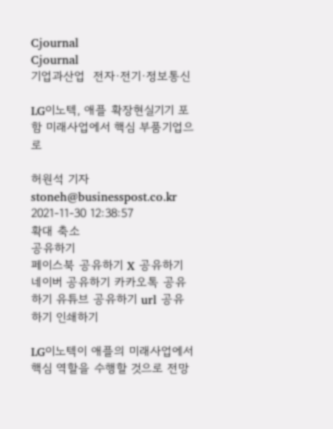Cjournal
Cjournal
기업과산업  전자·전기·정보통신

LG이노텍, 애플 확장현실기기 포함 미래사업에서 핵심 부품기업으로

허원석 기자 stoneh@businesspost.co.kr 2021-11-30 12:38:57
확대 축소
공유하기
페이스북 공유하기 X 공유하기 네이버 공유하기 카카오톡 공유하기 유튜브 공유하기 url 공유하기 인쇄하기

LG이노텍이 애플의 미래사업에서 핵심 역할을 수행할 것으로 전망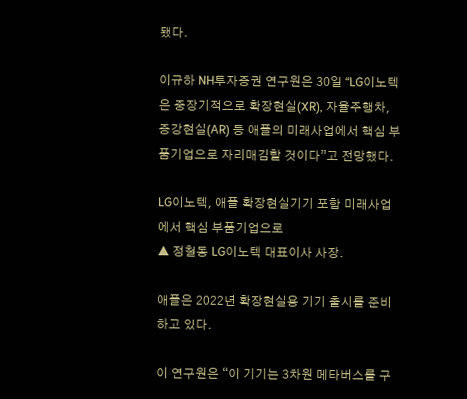됐다.

이규하 NH투자증권 연구원은 30일 “LG이노텍은 중장기적으로 확장현실(XR), 자율주행차, 증강현실(AR) 등 애플의 미래사업에서 핵심 부품기업으로 자리매김할 것이다”고 전망했다.

LG이노텍, 애플 확장현실기기 포함 미래사업에서 핵심 부품기업으로
▲ 정철동 LG이노텍 대표이사 사장.

애플은 2022년 확장현실용 기기 출시를 준비하고 있다.

이 연구원은 “이 기기는 3차원 메타버스를 구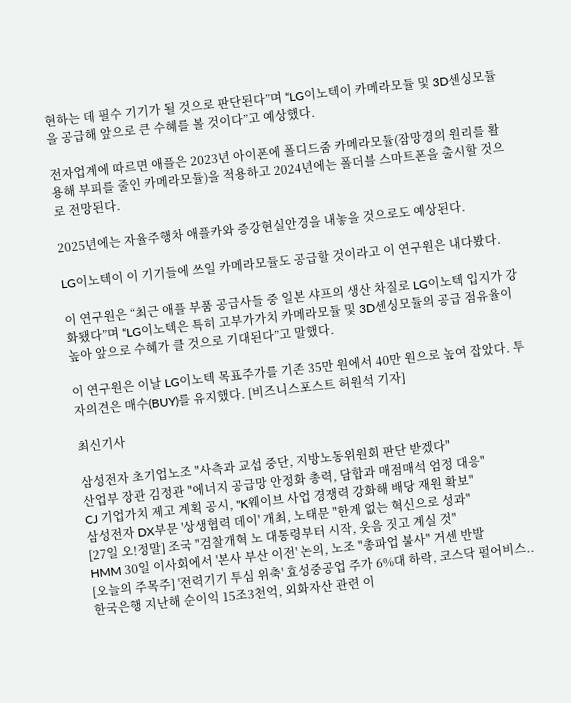현하는 데 필수 기기가 될 것으로 판단된다”며 “LG이노텍이 카메라모듈 및 3D센싱모듈을 공급해 앞으로 큰 수혜를 볼 것이다”고 예상했다.

전자업계에 따르면 애플은 2023년 아이폰에 폴디드줌 카메라모듈(잠망경의 원리를 활용해 부피를 줄인 카메라모듈)을 적용하고 2024년에는 폴더블 스마트폰을 출시할 것으로 전망된다.

2025년에는 자율주행차 애플카와 증강현실안경을 내놓을 것으로도 예상된다.

LG이노텍이 이 기기들에 쓰일 카메라모듈도 공급할 것이라고 이 연구원은 내다봤다.

이 연구원은 “최근 애플 부품 공급사들 중 일본 샤프의 생산 차질로 LG이노텍 입지가 강화됐다”며 “LG이노텍은 특히 고부가가치 카메라모듈 및 3D센싱모듈의 공급 점유율이 높아 앞으로 수혜가 클 것으로 기대된다”고 말했다.

이 연구원은 이날 LG이노텍 목표주가를 기존 35만 원에서 40만 원으로 높여 잡았다. 투자의견은 매수(BUY)를 유지했다. [비즈니스포스트 허원석 기자]

최신기사

삼성전자 초기업노조 "사측과 교섭 중단, 지방노동위원회 판단 받겠다"
산업부 장관 김정관 "에너지 공급망 안정화 총력, 담합과 매점매석 엄정 대응"
CJ 기업가치 제고 계획 공시, "K웨이브 사업 경쟁력 강화해 배당 재원 확보"
삼성전자 DX부문 '상생협력 데이' 개최, 노태문 "한계 없는 혁신으로 성과"
[27일 오!정말] 조국 "검찰개혁 노 대통령부터 시작, 웃음 짓고 계실 것"
HMM 30일 이사회에서 '본사 부산 이전' 논의, 노조 "총파업 불사" 거센 반발
[오늘의 주목주] '전력기기 투심 위축' 효성중공업 주가 6%대 하락, 코스닥 펄어비스..
한국은행 지난해 순이익 15조3천억, 외화자산 관련 이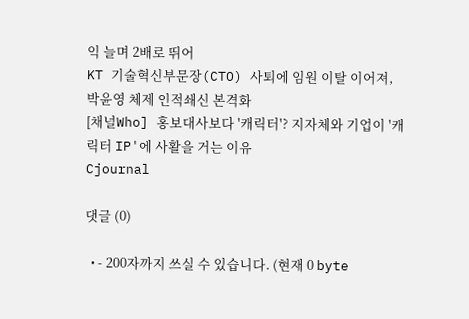익 늘며 2배로 뛰어
KT 기술혁신부문장(CTO) 사퇴에 임원 이탈 이어져, 박윤영 체제 인적쇄신 본격화
[채널Who] 홍보대사보다 '캐릭터'? 지자체와 기업이 '캐릭터 IP'에 사활을 거는 이유
Cjournal

댓글 (0)

  • - 200자까지 쓰실 수 있습니다. (현재 0 byte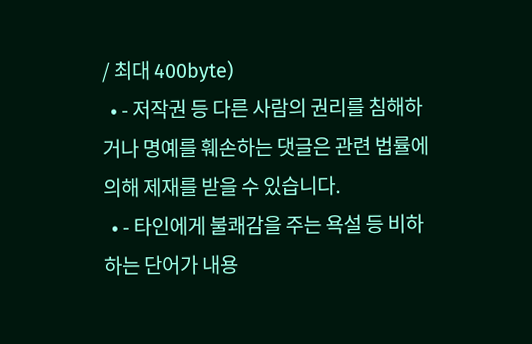/ 최대 400byte)
  • - 저작권 등 다른 사람의 권리를 침해하거나 명예를 훼손하는 댓글은 관련 법률에 의해 제재를 받을 수 있습니다.
  • - 타인에게 불쾌감을 주는 욕설 등 비하하는 단어가 내용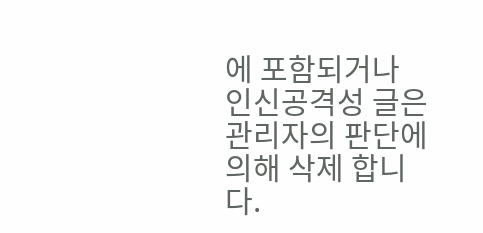에 포함되거나 인신공격성 글은 관리자의 판단에 의해 삭제 합니다.